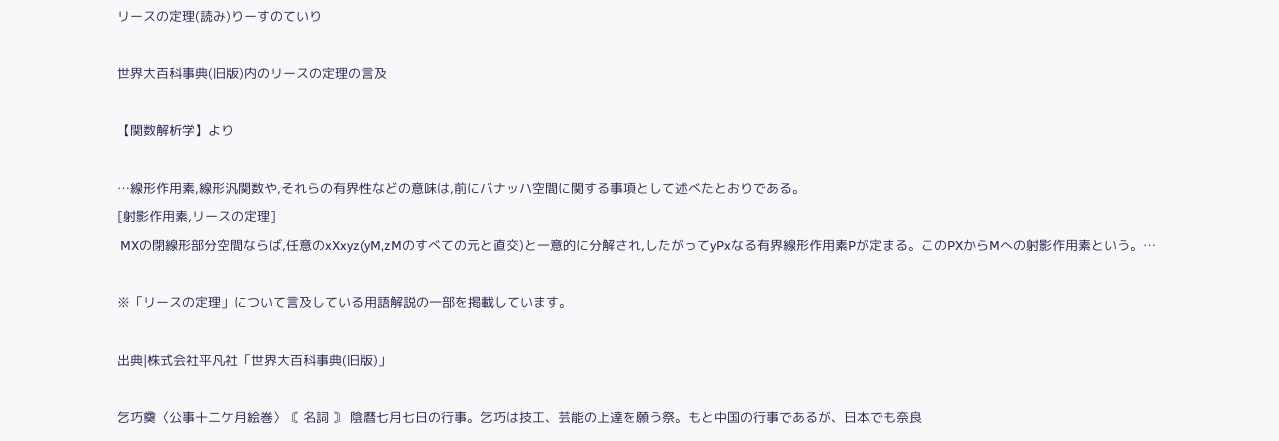リースの定理(読み)りーすのていり

世界大百科事典(旧版)内のリースの定理の言及

【関数解析学】より

…線形作用素,線形汎関数や,それらの有界性などの意味は,前にバナッハ空間に関する事項として述べたとおりである。
[射影作用素,リースの定理]
 MXの閉線形部分空間ならば,任意のxXxyz(yM,zMのすべての元と直交)と一意的に分解され,したがってyPxなる有界線形作用素Pが定まる。このPXからMへの射影作用素という。…

※「リースの定理」について言及している用語解説の一部を掲載しています。

出典|株式会社平凡社「世界大百科事典(旧版)」

乞巧奠〈公事十二ケ月絵巻〉〘 名詞 〙 陰暦七月七日の行事。乞巧は技工、芸能の上達を願う祭。もと中国の行事であるが、日本でも奈良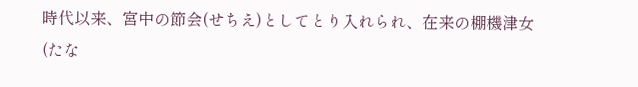時代以来、宮中の節会(せちえ)としてとり入れられ、在来の棚機津女(たな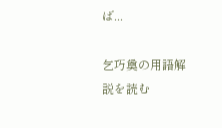ば...

乞巧奠の用語解説を読む